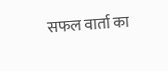सफल वार्ता का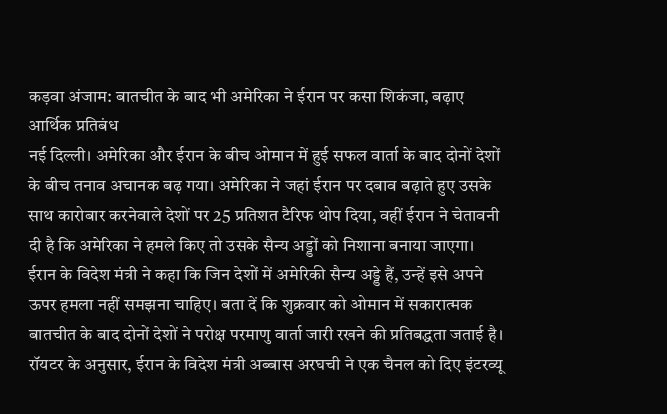कड़वा अंजाम: बातचीत के बाद भी अमेरिका ने ईरान पर कसा शिकंजा, बढ़ाए आर्थिक प्रतिबंध
नई दिल्ली। अमेरिका और ईरान के बीच ओमान में हुई सफल वार्ता के बाद दोनों देशों के बीच तनाव अचानक बढ़ गया। अमेरिका ने जहां ईरान पर दबाव बढ़ाते हुए उसके साथ कारोबार करनेवाले देशों पर 25 प्रतिशत टैरिफ थोप दिया, वहीं ईरान ने चेतावनी दी है कि अमेरिका ने हमले किए तो उसके सैन्य अड्डों को निशाना बनाया जाएगा।
ईरान के विदेश मंत्री ने कहा कि जिन देशों में अमेरिकी सैन्य अड्डे हैं, उन्हें इसे अपने ऊपर हमला नहीं समझना चाहिए। बता दें कि शुक्रवार को ओमान में सकारात्मक बातचीत के बाद दोनों देशों ने परोक्ष परमाणु वार्ता जारी रखने की प्रतिबद्धता जताई है।
रॉयटर के अनुसार, ईरान के विदेश मंत्री अब्बास अरघची ने एक चैनल को दिए इंटरव्यू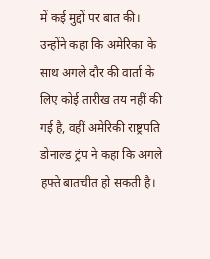में कई मुद्दों पर बात की। उन्होंने कहा कि अमेरिका के साथ अगले दौर की वार्ता के लिए कोई तारीख तय नहीं की गई है, वहीं अमेरिकी राष्ट्रपति डोनाल्ड ट्रंप ने कहा कि अगले हफ्ते बातचीत हो सकती है।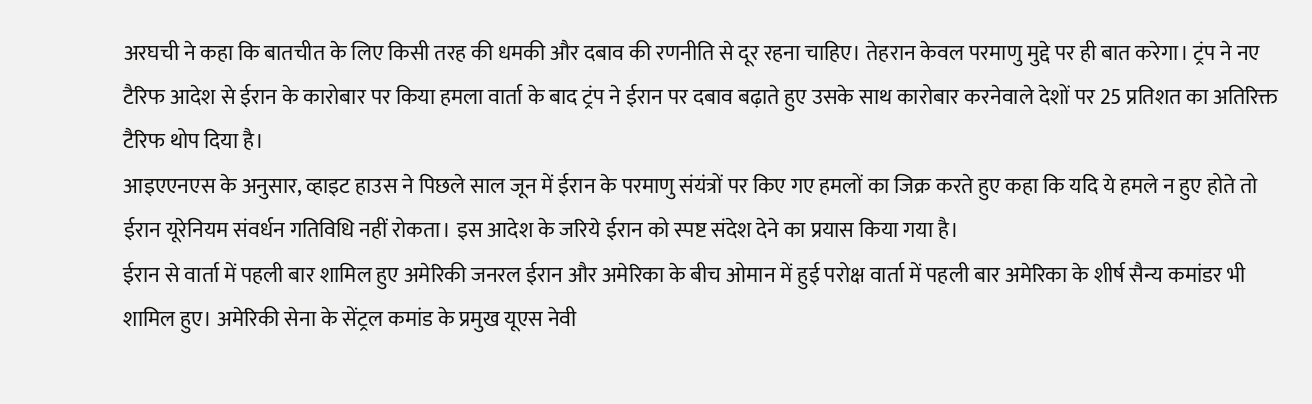अरघची ने कहा कि बातचीत के लिए किसी तरह की धमकी और दबाव की रणनीति से दूर रहना चाहिए। तेहरान केवल परमाणु मुद्दे पर ही बात करेगा। ट्रंप ने नए टैरिफ आदेश से ईरान के कारोबार पर किया हमला वार्ता के बाद ट्रंप ने ईरान पर दबाव बढ़ाते हुए उसके साथ कारोबार करनेवाले देशों पर 25 प्रतिशत का अतिरिक्त टैरिफ थोप दिया है।
आइएएनएस के अनुसार, व्हाइट हाउस ने पिछले साल जून में ईरान के परमाणु संयंत्रों पर किए गए हमलों का जिक्र करते हुए कहा कि यदि ये हमले न हुए होते तो ईरान यूरेनियम संवर्धन गतिविधि नहीं रोकता। इस आदेश के जरिये ईरान को स्पष्ट संदेश देने का प्रयास किया गया है।
ईरान से वार्ता में पहली बार शामिल हुए अमेरिकी जनरल ईरान और अमेरिका के बीच ओमान में हुई परोक्ष वार्ता में पहली बार अमेरिका के शीर्ष सैन्य कमांडर भी शामिल हुए। अमेरिकी सेना के सेंट्रल कमांड के प्रमुख यूएस नेवी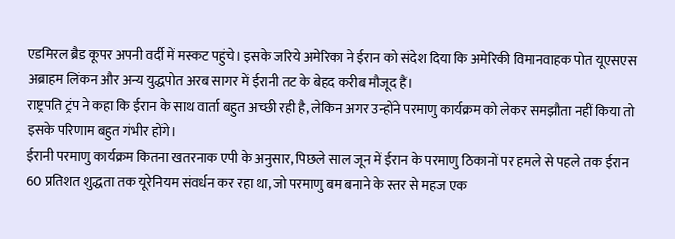एडमिरल ब्रैड कूपर अपनी वर्दी में मस्कट पहुंचे। इसके जरिये अमेरिका ने ईरान को संदेश दिया कि अमेरिकी विमानवाहक पोत यूएसएस अब्राहम लिंकन और अन्य युद्धपोत अरब सागर में ईरानी तट के बेहद करीब मौजूद हैं।
राष्ट्रपति ट्रंप ने कहा कि ईरान के साथ वार्ता बहुत अच्छी रही है, लेकिन अगर उन्होंने परमाणु कार्यक्रम को लेकर समझौता नहीं किया तो इसके परिणाम बहुत गंभीर होंगे।
ईरानी परमाणु कार्यक्रम कितना खतरनाक एपी के अनुसार, पिछले साल जून में ईरान के परमाणु ठिकानों पर हमले से पहले तक ईरान 60 प्रतिशत शुद्धता तक यूरेनियम संवर्धन कर रहा था, जो परमाणु बम बनाने के स्तर से महज एक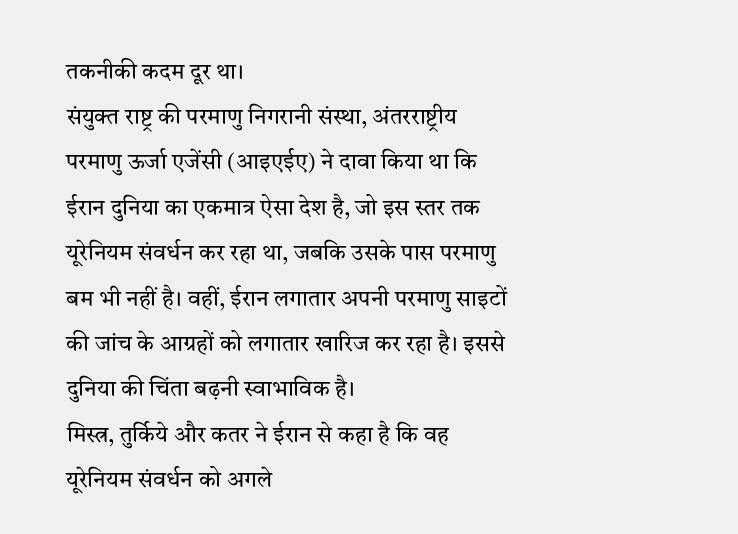तकनीकी कदम दूर था।
संयुक्त राष्ट्र की परमाणु निगरानी संस्था, अंतरराष्ट्रीय परमाणु ऊर्जा एजेंसी (आइएईए) ने दावा किया था कि ईरान दुनिया का एकमात्र ऐसा देश है, जो इस स्तर तक यूरेनियम संवर्धन कर रहा था, जबकि उसके पास परमाणु बम भी नहीं है। वहीं, ईरान लगातार अपनी परमाणु साइटों की जांच के आग्रहों को लगातार खारिज कर रहा है। इससे दुनिया की चिंता बढ़नी स्वाभाविक है।
मिस्त्र, तुर्किये और कतर ने ईरान से कहा है कि वह यूरेनियम संवर्धन को अगले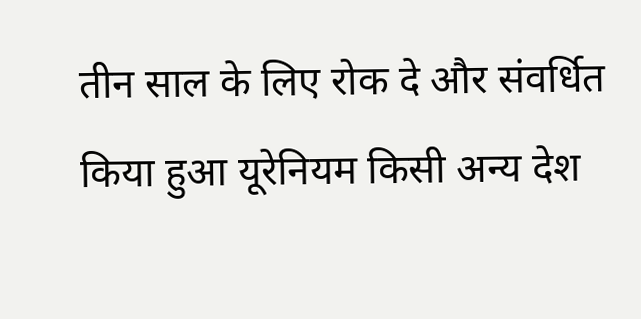तीन साल के लिए रोक दे और संवर्धित किया हुआ यूरेनियम किसी अन्य देश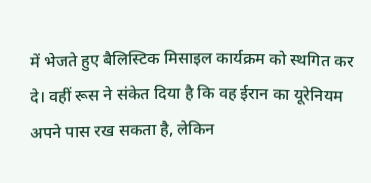में भेजते हुए बैलिस्टिक मिसाइल कार्यक्रम को स्थगित कर दे। वहीं रूस ने संकेत दिया है कि वह ईरान का यूरेनियम अपने पास रख सकता है, लेकिन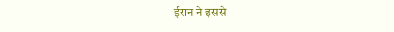ईरान ने इससे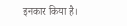इनकार किया है।